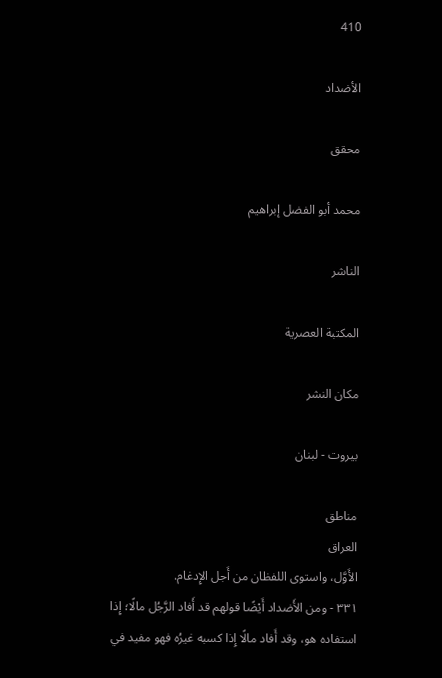410

الأضداد

محقق

محمد أبو الفضل إبراهيم

الناشر

المكتبة العصرية

مكان النشر

بيروت - لبنان

مناطق
العراق
الأَوَّل، واستوى اللفظان من أَجل الإِدغام.
٣٣١ - ومن الأَضداد أَيْضًا قولهم قد أَفاد الرَّجُل مالًا؛ إِذا استفاده هو، وقد أَفاد مالًا إِذا كسبه غيرُه فهو مفيد في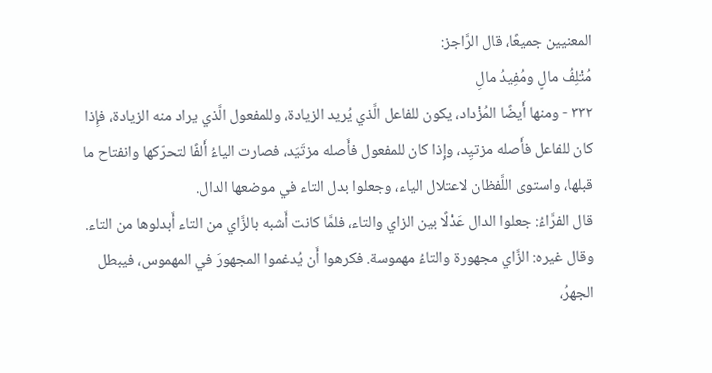المعنيين جميعًا، قال الرَّاجز:
مُتْلِفُ مالٍ ومُفِيدُ مالِ
٣٣٢ - ومنها أَيضًا المُزْداد، يكون للفاعل الَّذي يُريد الزيادة، وللمفعول الَّذي يراد منه الزيادة، فإِذا كان للفاعل فأَصله مزتيِد، وإِذا كان للمفعول فأَصله مزتَيَد، فصارت الياءُ أَلفًا لتحرّكها وانفتاح ما قبلها، واستوى اللَّفظان لاعتلال الياء، وجعلوا بدل التاء في موضعها الدال.
قال الفرَّاءُ: جعلوا الدال عَدْلًا بين الزاي والتاء، فلمَّا كانت أَشبه بالزَّاي من التاء أَبدلوها من التاء.
وقال غيره: الزَّاي مجهورة والتاءُ مهموسة. فكرهوا أَن يُدغموا المجهورَ في المهموس، فيبطل الجهرُ،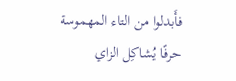فأَبدلوا من التاء المهموسة حرفًا يُشاكِل الزاي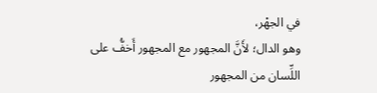في الجهْر،
وهو الدال؛ لأَنَّ المجهور مع المجهور أَخفُّ على اللِّسان من المجهور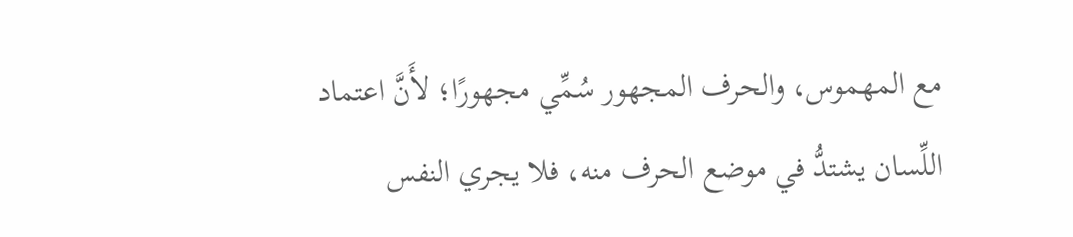مع المهموس، والحرف المجهور سُمِّي مجهورًا؛ لأَنَّ اعتماد اللِّسان يشتدُّ في موضع الحرف منه، فلا يجري النفس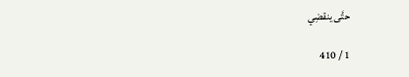حتَّى ينقضِي

1 / 410